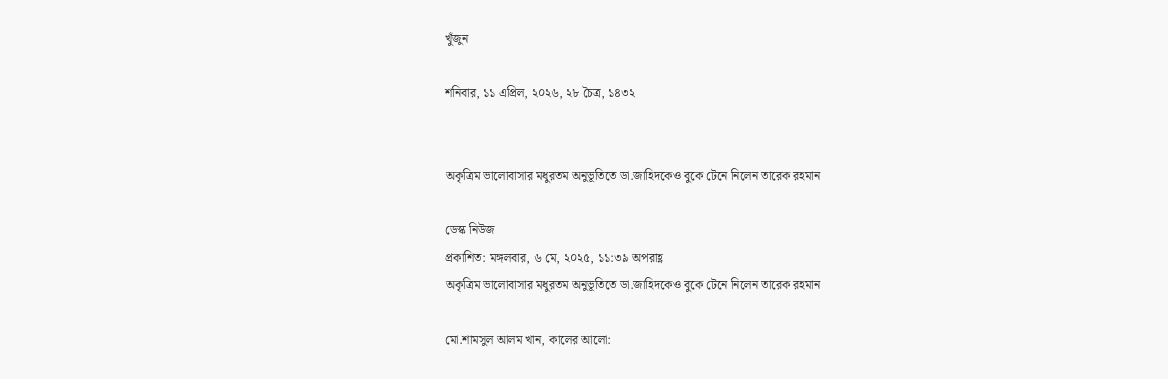খুঁজুন

শনিবার, ১১ এপ্রিল, ২০২৬, ২৮ চৈত্র, ১৪৩২


অকৃত্রিম ভালোবাসার মধুরতম অনুভূতিতে ডা.জাহিদকেও বুকে টেনে নিলেন তারেক রহমান

ডেস্ক নিউজ
প্রকাশিত: মঙ্গলবার, ৬ মে, ২০২৫, ১১:৩৯ অপরাহ্ণ
অকৃত্রিম ভালোবাসার মধুরতম অনুভূতিতে ডা.জাহিদকেও বুকে টেনে নিলেন তারেক রহমান

মো.শামসুল আলম খান, কালের আলো: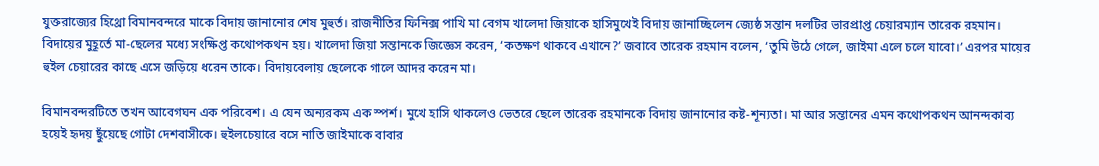যুক্তরাজ্যের হিথ্রো বিমানবন্দরে মাকে বিদায় জানানোর শেষ মুহুর্ত। রাজনীতির ফিনিক্স পাখি মা বেগম খালেদা জিয়াকে হাসিমুখেই বিদায় জানাচ্ছিলেন জ্যেষ্ঠ সন্তান দলটির ভারপ্রাপ্ত চেয়ারম্যান তারেক রহমান। বিদায়ের মুহূর্তে মা-ছেলের মধ্যে সংক্ষিপ্ত কথোপকথন হয়। খালেদা জিয়া সন্তানকে জিজ্ঞেস করেন, ‘কতক্ষণ থাকবে এখানে?’ জবাবে তারেক রহমান বলেন, ‘তুমি উঠে গেলে, জাইমা এলে চলে যাবো।’ এরপর মায়ের হুইল চেয়ারের কাছে এসে জড়িয়ে ধরেন তাকে। বিদায়বেলায় ছেলেকে গালে আদর করেন মা।

বিমানবন্দরটিতে তখন আবেগঘন এক পরিবেশ। এ যেন অন্যরকম এক স্পর্শ। মুখে হাসি থাকলেও ভেতরে ছেলে তারেক রহমানকে বিদায় জানানোর কষ্ট-শূন্যতা। মা আর সন্তানের এমন কথোপকথন আনন্দকাব্য হয়েই হৃদয় ছুঁয়েছে গোটা দেশবাসীকে। হুইলচেয়ারে বসে নাতি জাইমাকে বাবার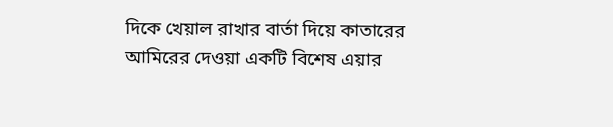দিকে খেয়াল রাখার বার্তা দিয়ে কাতারের আমিরের দেওয়া একটি বিশেষ এয়ার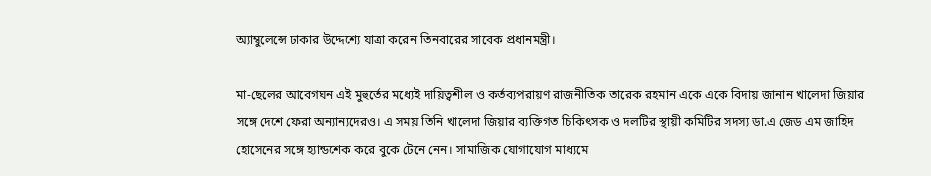অ্যাম্বুলেন্সে ঢাকার উদ্দেশ্যে যাত্রা করেন তিনবারের সাবেক প্রধানমন্ত্রী।

মা-ছেলের আবেগঘন এই মুহুর্তের মধ্যেই দায়িত্বশীল ও কর্তব্যপরায়ণ রাজনীতিক তারেক রহমান একে একে বিদায় জানান খালেদা জিয়ার সঙ্গে দেশে ফেরা অন্যান্যদেরও। এ সময় তিনি খালেদা জিয়ার ব্যক্তিগত চিকিৎসক ও দলটির স্থায়ী কমিটির সদস্য ডা.এ জেড এম জাহিদ হোসেনের সঙ্গে হ্যান্ডশেক করে বুকে টেনে নেন। সামাজিক যোগাযোগ মাধ্যমে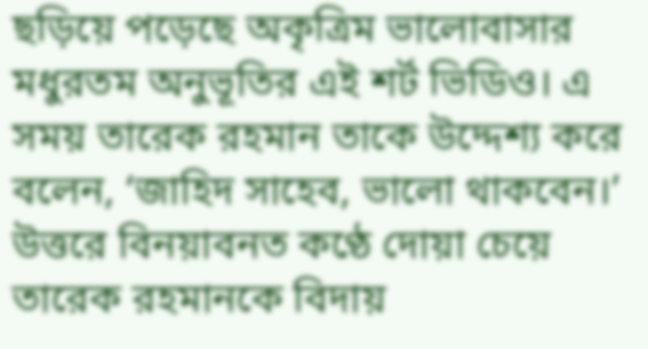ছড়িয়ে পড়েছে অকৃত্রিম ভালোবাসার মধুরতম অনুভূতির এই শর্ট ভিডিও। এ সময় তারেক রহমান তাকে উদ্দেশ্য করে বলেন, ‘জাহিদ সাহেব, ভালো থাকবেন।’ উত্তরে বিনয়াবনত কণ্ঠে দোয়া চেয়ে তারেক রহমানকে বিদায়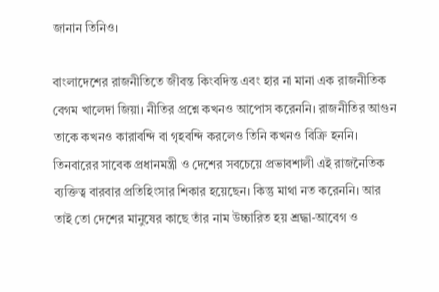জানান তিনিও।

বাংলাদেশের রাজনীতিতে জীবন্ত কিংবদিন্ত এবং হার না মানা এক রাজনীতিক বেগম খালেদা জিয়া। নীতির প্রশ্নে কখনও আপোস করেননি। রাজনীতির আগুন তাকে কখনও কারাবন্দি বা গৃহবন্দি করলেও তিনি কখনও বিক্রি হননি। তিনবারের সাবেক প্রধানমন্ত্রী ও দেশের সবচেয়ে প্রভাবশালী এই রাজনৈতিক ব্যক্তিত্ব বারবার প্রতিহিংসার শিকার হয়েছেন। কিন্তু মাথা নত করেননি। আর তাই তো দেশের মানুষের কাছে তাঁর নাম উচ্চারিত হয় শ্রদ্ধা-আবেগ ও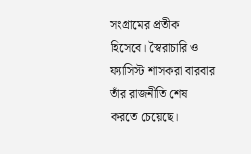সংগ্রামের প্রতীক হিসেবে। স্বৈরাচারি ও ফ্যাসিস্ট শাসকরা বারবার তাঁর রাজনীতি শেষ করতে চেয়েছে।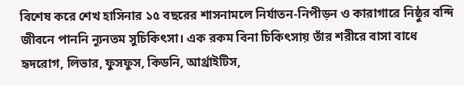বিশেষ করে শেখ হাসিনার ১৫ বছরের শাসনামলে নির্যাতন-নিপীড়ন ও কারাগারে নিষ্ঠুর বন্দি জীবনে পাননি ন্যূনতম সুচিকিৎসা। এক রকম বিনা চিকিৎসায় তাঁর শরীরে বাসা বাধে হৃদরোগ, লিভার, ফুসফুস, কিডনি, আর্থ্রাইটিস,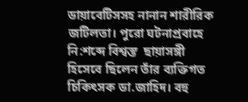ডায়াবেটিসসহ নানান শারীরিক জটিলতা। পুরো ঘটনাপ্রবাহে নি:শব্দে বিশ্বস্ত  ছায়াসঙ্গী হিসেবে ছিলেন তাঁর ব্যক্তিগত চিকিৎসক ডা.জাহিদ। বহু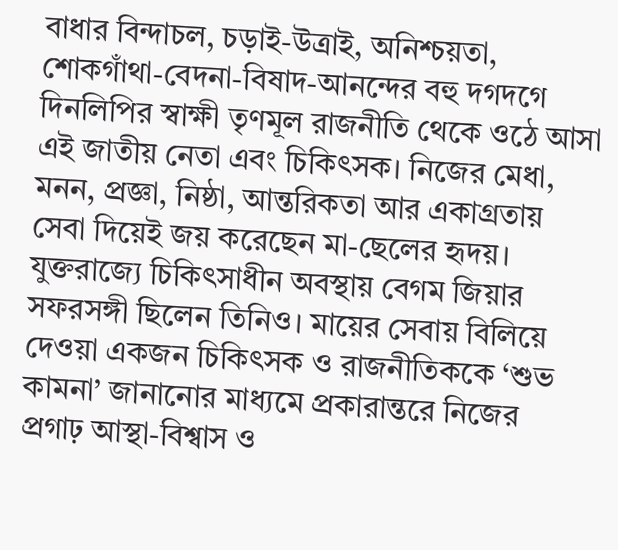বাধার বিন্দাচল, চড়াই-উত্রাই, অনিশ্চয়তা, শোকগাঁথা-বেদনা-বিষাদ-আনন্দের বহু দগদগে দিনলিপির স্বাক্ষী তৃণমূল রাজনীতি থেকে ওঠে আসা এই জাতীয় নেতা এবং চিকিৎসক। নিজের মেধা, মনন, প্রজ্ঞা, নিষ্ঠা, আন্তরিকতা আর একাগ্রতায় সেবা দিয়েই জয় করেছেন মা-ছেলের হৃদয়। যুক্তরাজ্যে চিকিৎসাধীন অবস্থায় বেগম জিয়ার সফরসঙ্গী ছিলেন তিনিও। মায়ের সেবায় বিলিয়ে দেওয়া একজন চিকিৎসক ও রাজনীতিককে ‘শুভ কামনা’ জানানোর মাধ্যমে প্রকারান্তরে নিজের প্রগাঢ় আস্থা-বিশ্বাস ও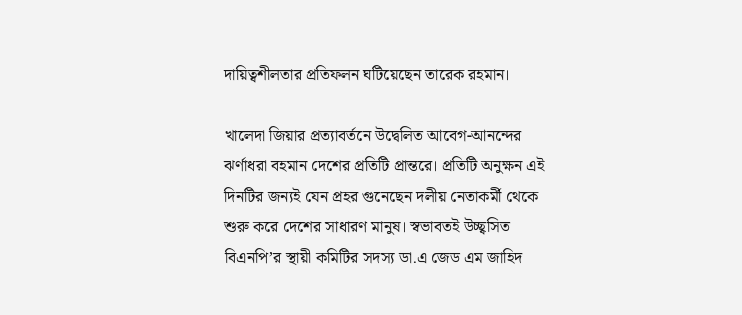দায়িত্বশীলতার প্রতিফলন ঘটিয়েছেন তারেক রহমান।

খালেদা জিয়ার প্রত্যাবর্তনে উদ্বেলিত আবেগ-আনন্দের ঝর্ণাধরা বহমান দেশের প্রতিটি প্রান্তরে। প্রতিটি অনুক্ষন এই দিনটির জন্যই যেন প্রহর গুনেছেন দলীয় নেতাকর্মী থেকে শুরু করে দেশের সাধারণ মানুষ। স্বভাবতই উচ্ছ্বসিত বিএনপি’র স্থায়ী কমিটির সদস্য ডা.এ জেড এম জাহিদ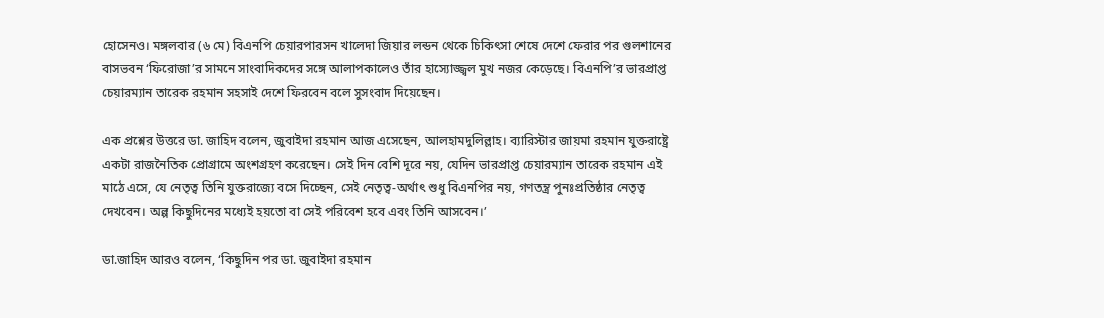হোসেনও। মঙ্গলবার (৬ মে) বিএনপি চেয়ারপারসন খালেদা জিয়ার লন্ডন থেকে চিকিৎসা শেষে দেশে ফেরার পর গুলশানের বাসভবন ‘ফিরোজা’র সামনে সাংবাদিকদের সঙ্গে আলাপকালেও তাঁর হাস্যোজ্জ্বল মুখ নজর কেড়েছে। বিএনপি’র ভারপ্রাপ্ত চেয়ারম্যান তারেক রহমান সহসাই দেশে ফিরবেন বলে সুসংবাদ দিয়েছেন।

এক প্রশ্নের উত্তরে ডা. জাহিদ বলেন, জুবাইদা রহমান আজ এসেছেন, আলহামদুলিল্লাহ। ব্যারিস্টার জায়মা রহমান যুক্তরাষ্ট্রে একটা রাজনৈতিক প্রোগ্রামে অংশগ্রহণ করেছেন। সেই দিন বেশি দূরে নয়, যেদিন ভারপ্রাপ্ত চেয়ারম্যান তারেক রহমান এই মাঠে এসে, যে নেতৃত্ব তিনি যুক্তরাজ্যে বসে দিচ্ছেন, সেই নেতৃত্ব-অর্থাৎ শুধু বিএনপির নয়, গণতন্ত্র পুনঃপ্রতিষ্ঠার নেতৃত্ব দেখবেন। অল্প কিছুদিনের মধ্যেই হয়তো বা সেই পরিবেশ হবে এবং তিনি আসবেন।’

ডা.জাহিদ আরও বলেন, ‘কিছুদিন পর ডা. জুবাইদা রহমান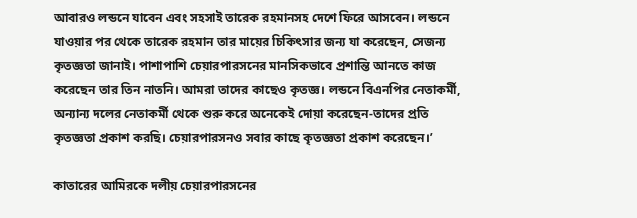আবারও লন্ডনে যাবেন এবং সহসাই তারেক রহমানসহ দেশে ফিরে আসবেন। লন্ডনে যাওয়ার পর থেকে তারেক রহমান তার মায়ের চিকিৎসার জন্য যা করেছেন, সেজন্য কৃতজ্ঞতা জানাই। পাশাপাশি চেয়ারপারসনের মানসিকভাবে প্রশান্তি আনতে কাজ করেছেন তার তিন নাতনি। আমরা তাদের কাছেও কৃতজ্ঞ। লন্ডনে বিএনপির নেতাকর্মী, অন্যান্য দলের নেতাকর্মী থেকে শুরু করে অনেকেই দোয়া করেছেন-তাদের প্রতি কৃতজ্ঞতা প্রকাশ করছি। চেয়ারপারসনও সবার কাছে কৃতজ্ঞতা প্রকাশ করেছেন।’

কাতারের আমিরকে দলীয় চেয়ারপারসনের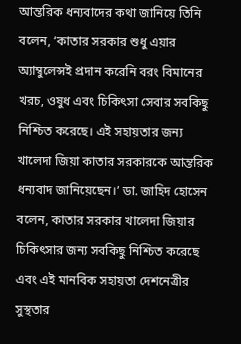আন্তরিক ধন্যবাদের কথা জানিয়ে তিনি বলেন, ‘কাতার সরকার শুধু এয়ার অ্যাম্বুলেন্সই প্রদান করেনি বরং বিমানের খরচ, ওষুধ এবং চিকিৎসা সেবার সবকিছু নিশ্চিত করেছে। এই সহায়তার জন্য খালেদা জিয়া কাতার সরকারকে আন্তরিক ধন্যবাদ জানিয়েছেন।’ ডা. জাহিদ হোসেন বলেন, কাতার সরকার খালেদা জিয়ার চিকিৎসার জন্য সবকিছু নিশ্চিত করেছে এবং এই মানবিক সহায়তা দেশনেত্রীর সুস্থতার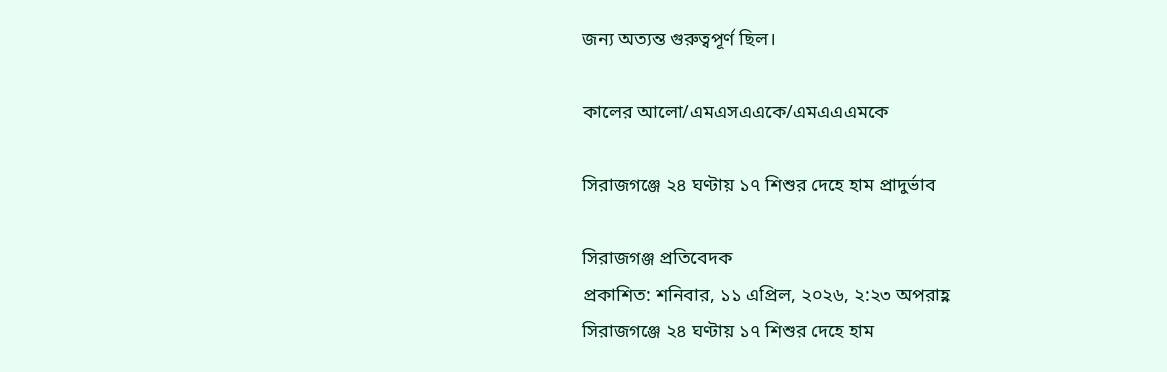জন্য অত্যন্ত গুরুত্বপূর্ণ ছিল।

কালের আলো/এমএসএএকে/এমএএএমকে

সিরাজগঞ্জে ২৪ ঘণ্টায় ১৭ শিশুর দেহে হাম প্রাদুর্ভাব

সিরাজগঞ্জ প্রতিবেদক
প্রকাশিত: শনিবার, ১১ এপ্রিল, ২০২৬, ২:২৩ অপরাহ্ণ
সিরাজগঞ্জে ২৪ ঘণ্টায় ১৭ শিশুর দেহে হাম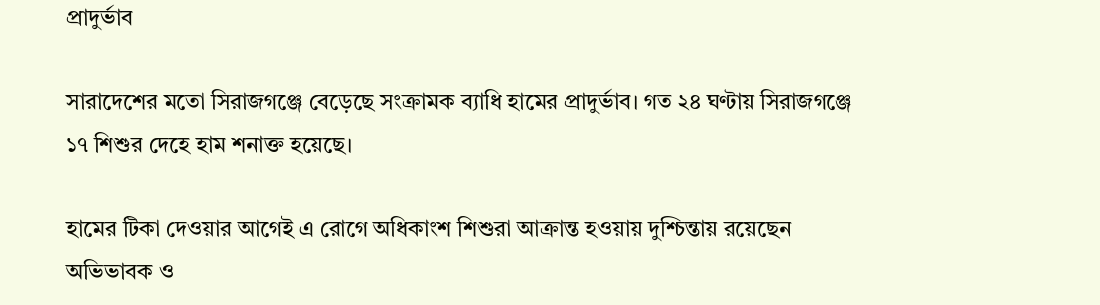প্রাদুর্ভাব

সারাদেশের মতো সিরাজগঞ্জে বেড়েছে সংক্রামক ব্যাধি হামের প্রাদুর্ভাব। গত ২৪ ঘণ্টায় সিরাজগঞ্জে ১৭ শিশুর দেহে হাম শনাক্ত হয়েছে।

হামের টিকা দেওয়ার আগেই এ রোগে অধিকাংশ শিশুরা আক্রান্ত হওয়ায় দুশ্চিন্তায় রয়েছেন অভিভাবক ও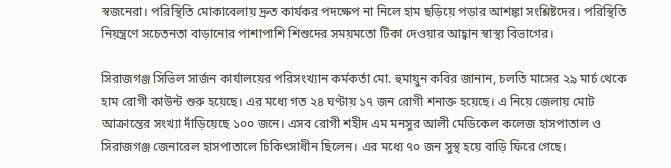স্বজনেরা। পরিস্থিতি মোকাবেলায় দ্রুত কার্যকর পদক্ষেপ না নিলে হাম ছড়িয়ে পড়ার আশঙ্কা সংশ্লিষ্টদের। পরিস্থিতি নিয়ন্ত্রণে সচেতনতা বাড়ানোর পাশাপাশি শিশুদের সময়মতো টিকা দেওয়ার আহ্বান স্বাস্থ্য বিভাগের।

সিরাজগঞ্জ সিভিল সার্জন কার্যালয়ের পরিসংখ্যান কর্মকর্তা মো. হুমায়ুন কবির জানান, চলতি মাসের ২৯ মার্চ থেকে হাম রোগী কাউন্ট শুরু হয়েছে। এর মধ্যে গত ২৪ ঘণ্টায় ১৭ জন রোগী শনাক্ত হয়েছে। এ নিয়ে জেলায় মোট আক্রান্তের সংখ্যা দাঁড়িয়েছে ১০০ জনে। এসব রোগী শহীদ এম মনসুর আলী মেডিকেল কলেজ হাসপাতাল ও সিরাজগঞ্জ জেনারেল হাসপাতালে চিকিৎসাধীন ছিলেন। এর মধ্যে ৭০ জন সুস্থ হয়ে বাড়ি ফিরে গেছে।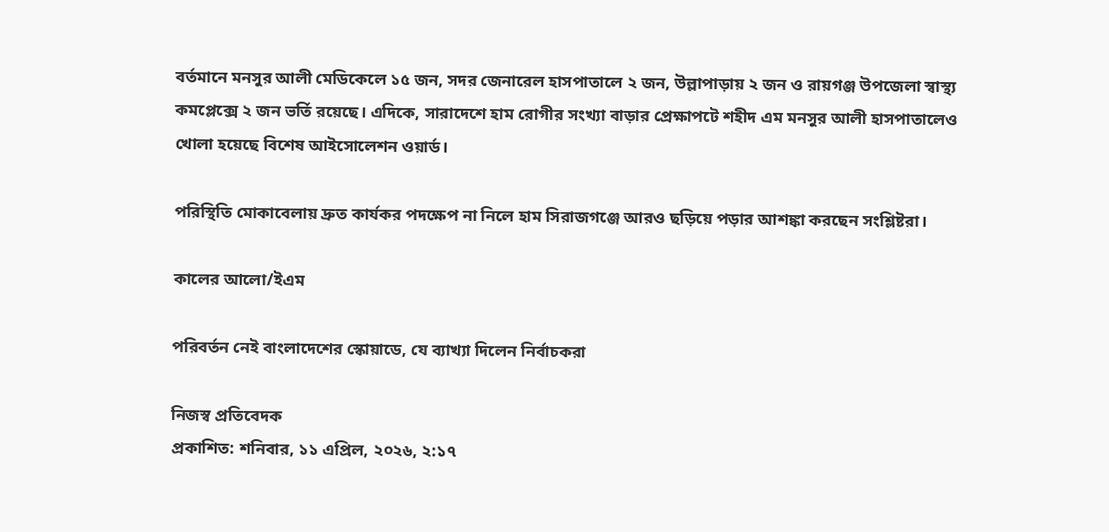বর্তমানে মনসুর আলী মেডিকেলে ১৫ জন, সদর জেনারেল হাসপাতালে ২ জন, উল্লাপাড়ায় ২ জন ও রায়গঞ্জ উপজেলা স্বাস্থ্য কমপ্লেক্সে ২ জন ভর্তি রয়েছে। এদিকে, সারাদেশে হাম রোগীর সংখ্যা বাড়ার প্রেক্ষাপটে শহীদ এম মনসুর আলী হাসপাতালেও খোলা হয়েছে বিশেষ আইসোলেশন ওয়ার্ড।

পরিস্থিতি মোকাবেলায় দ্রুত কার্যকর পদক্ষেপ না নিলে হাম সিরাজগঞ্জে আরও ছড়িয়ে পড়ার আশঙ্কা করছেন সংশ্লিষ্টরা।

কালের আলো/ইএম

পরিবর্তন নেই বাংলাদেশের স্কোয়াডে, যে ব্যাখ্যা দিলেন নির্বাচকরা

নিজস্ব প্রতিবেদক
প্রকাশিত: শনিবার, ১১ এপ্রিল, ২০২৬, ২:১৭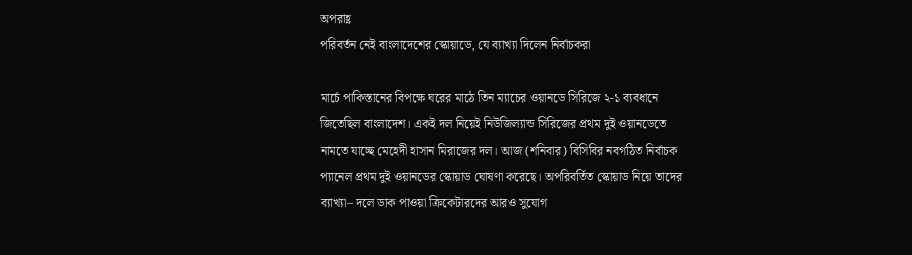অপরাহ্ণ
পরিবর্তন নেই বাংলাদেশের স্কোয়াডে, যে ব্যাখ্যা দিলেন নির্বাচকরা

মার্চে পাকিস্তানের বিপক্ষে ঘরের মাঠে তিন ম্যাচের ওয়ানডে সিরিজে ২-১ ব্যবধানে জিতেছিল বাংলাদেশ। একই দল নিয়েই নিউজিল্যান্ড সিরিজের প্রথম দুই ওয়ানডেতে নামতে যাচ্ছে মেহেদী হাসান মিরাজের দল। আজ (শনিবার) বিসিবির নবগঠিত নির্বাচক প্যানেল প্রথম দুই ওয়ানডের স্কোয়াড ঘোষণা করেছে। অপরিবর্তিত স্কোয়াড নিয়ে তাদের ব্যাখ্যা– দলে ডাক পাওয়া ক্রিকেটারদের আরও সুযোগ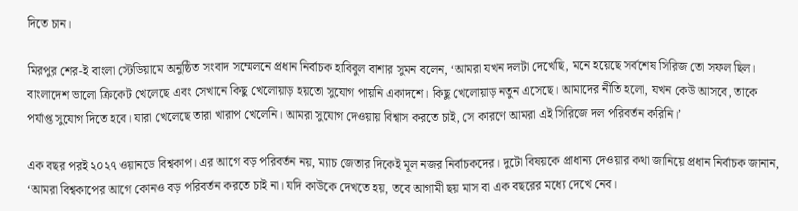দিতে চান।

মিরপুর শের-ই বাংলা স্টেডিয়ামে অনুষ্ঠিত সংবাদ সম্মেলনে প্রধান নির্বাচক হাবিবুল বাশার সুমন বলেন, ‘আমরা যখন দলটা দেখেছি, মনে হয়েছে সর্বশেষ সিরিজ তো সফল ছিল। বাংলাদেশ ভালো ক্রিকেট খেলেছে এবং সেখানে কিছু খেলোয়াড় হয়তো সুযোগ পায়নি একাদশে। কিছু খেলোয়াড় নতুন এসেছে। আমাদের নীতি হলো, যখন কেউ আসবে, তাকে পর্যাপ্ত সুযোগ দিতে হবে। যারা খেলেছে তারা খারাপ খেলেনি। আমরা সুযোগ দেওয়ায় বিশ্বাস করতে চাই, সে কারণে আমরা এই সিরিজে দল পরিবর্তন করিনি।’

এক বছর পরই ২০২৭ ওয়ানডে বিশ্বকাপ। এর আগে বড় পরিবর্তন নয়, ম্যাচ জেতার দিকেই মূল নজর নির্বাচকদের। দুটো বিষয়কে প্রাধান্য দেওয়ার কথা জানিয়ে প্রধান নির্বাচক জানান, ‘আমরা বিশ্বকাপের আগে কোনও বড় পরিবর্তন করতে চাই না। যদি কাউকে দেখতে হয়, তবে আগামী ছয় মাস বা এক বছরের মধ্যে দেখে নেব।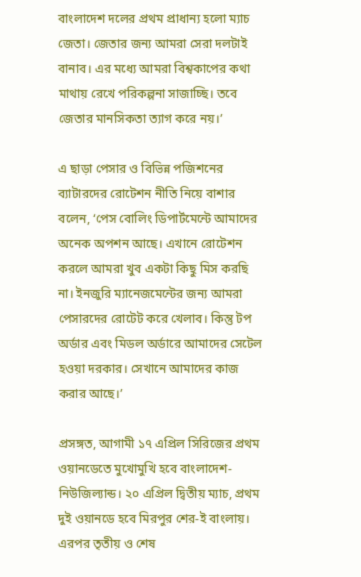বাংলাদেশ দলের প্রথম প্রাধান্য হলো ম্যাচ জেতা। জেতার জন্য আমরা সেরা দলটাই বানাব। এর মধ্যে আমরা বিশ্বকাপের কথা মাথায় রেখে পরিকল্পনা সাজাচ্ছি। তবে জেতার মানসিকতা ত্যাগ করে নয়।’

এ ছাড়া পেসার ও বিভিন্ন পজিশনের ব্যাটারদের রোটেশন নীতি নিয়ে বাশার বলেন, ‘পেস বোলিং ডিপার্টমেন্টে আমাদের অনেক অপশন আছে। এখানে রোটেশন করলে আমরা খুব একটা কিছু মিস করছি না। ইনজুরি ম্যানেজমেন্টের জন্য আমরা পেসারদের রোটেট করে খেলাব। কিন্তু টপ অর্ডার এবং মিডল অর্ডারে আমাদের সেটেল হওয়া দরকার। সেখানে আমাদের কাজ করার আছে।’

প্রসঙ্গত, আগামী ১৭ এপ্রিল সিরিজের প্রথম ওয়ানডেতে মুখোমুখি হবে বাংলাদেশ-নিউজিল্যান্ড। ২০ এপ্রিল দ্বিতীয় ম্যাচ, প্রথম দুই ওয়ানডে হবে মিরপুর শের-ই বাংলায়। এরপর তৃতীয় ও শেষ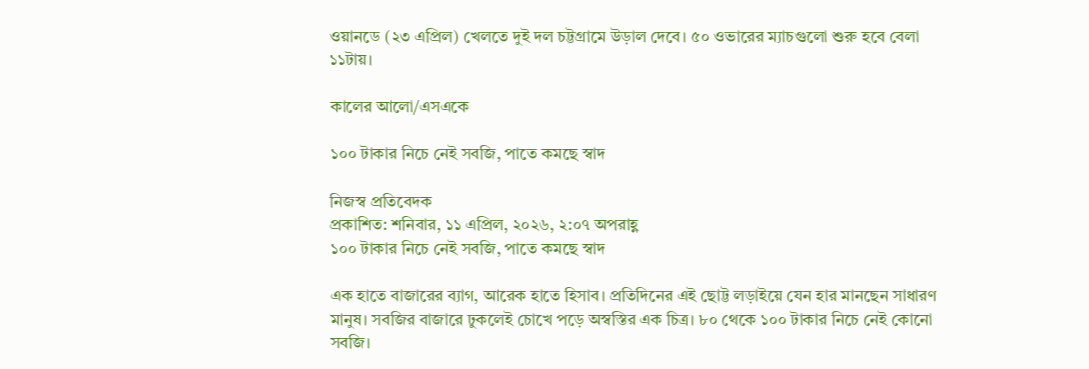ওয়ানডে (২৩ এপ্রিল) খেলতে দুই দল চট্টগ্রামে উড়াল দেবে। ৫০ ওভারের ম্যাচগুলো শুরু হবে বেলা ১১টায়।

কালের আলো/এসএকে

১০০ টাকার নিচে নেই সবজি, পাতে কমছে স্বাদ

নিজস্ব প্রতিবেদক
প্রকাশিত: শনিবার, ১১ এপ্রিল, ২০২৬, ২:০৭ অপরাহ্ণ
১০০ টাকার নিচে নেই সবজি, পাতে কমছে স্বাদ

এক হাতে বাজারের ব্যাগ, আরেক হাতে হিসাব। প্রতিদিনের এই ছোট্ট লড়াইয়ে যেন হার মানছেন সাধারণ মানুষ। সবজির বাজারে ঢুকলেই চোখে পড়ে অস্বস্তির এক চিত্র। ৮০ থেকে ১০০ টাকার নিচে নেই কোনো সবজি।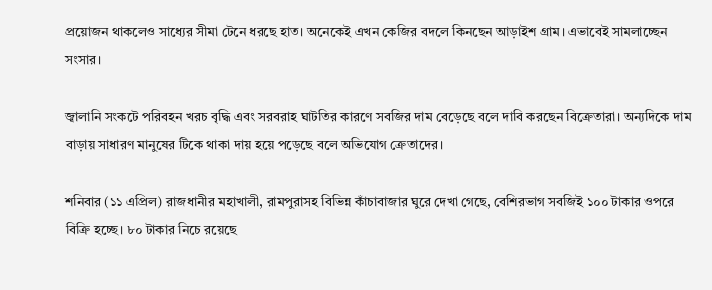প্রয়োজন থাকলেও সাধ্যের সীমা টেনে ধরছে হাত। অনেকেই এখন কেজির বদলে কিনছেন আড়াইশ গ্রাম। এভাবেই সামলাচ্ছেন সংসার।

জ্বালানি সংকটে পরিবহন খরচ বৃদ্ধি এবং সরবরাহ ঘাটতির কারণে সবজির দাম বেড়েছে বলে দাবি করছেন বিক্রেতারা। অন্যদিকে দাম বাড়ায় সাধারণ মানুষের টিকে থাকা দায় হয়ে পড়েছে বলে অভিযোগ ক্রেতাদের।

শনিবার (১১ এপ্রিল) রাজধানীর মহাখালী, রামপুরাসহ বিভিন্ন কাঁচাবাজার ঘুরে দেখা গেছে, বেশিরভাগ সবজিই ১০০ টাকার ওপরে বিক্রি হচ্ছে। ৮০ টাকার নিচে রয়েছে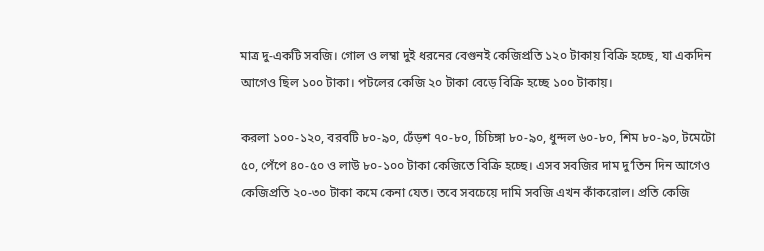মাত্র দু-একটি সবজি। গোল ও লম্বা দুই ধরনের বেগুনই কেজিপ্রতি ১২০ টাকায় বিক্রি হচ্ছে, যা একদিন আগেও ছিল ১০০ টাকা। পটলের কেজি ২০ টাকা বেড়ে বিক্রি হচ্ছে ১০০ টাকায়।

করলা ১০০-১২০, বরবটি ৮০-৯০, ঢেঁড়শ ৭০-৮০, চিচিঙ্গা ৮০-৯০, ধুন্দল ৬০-৮০, শিম ৮০-৯০, টমেটো ৫০, পেঁপে ৪০-৫০ ও লাউ ৮০-১০০ টাকা কেজিতে বিক্রি হচ্ছে। এসব সবজির দাম দু’তিন দিন আগেও কেজিপ্রতি ২০-৩০ টাকা কমে কেনা যেত। তবে সবচেয়ে দামি সবজি এখন কাঁকরোল। প্রতি কেজি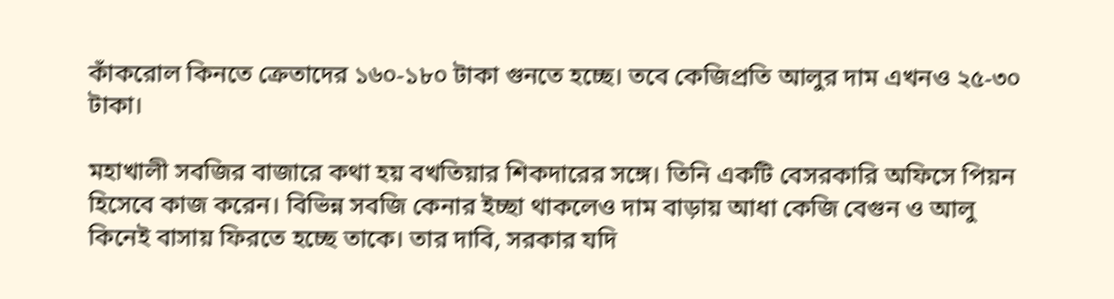কাঁকরোল কিনতে ক্রেতাদের ১৬০-১৮০ টাকা গুনতে হচ্ছে। তবে কেজিপ্রতি আলুর দাম এখনও ২৫-৩০ টাকা।

মহাখালী সবজির বাজারে কথা হয় বখতিয়ার শিকদারের সঙ্গে। তিনি একটি বেসরকারি অফিসে পিয়ন হিসেবে কাজ করেন। বিভিন্ন সবজি কেনার ইচ্ছা থাকলেও দাম বাড়ায় আধা কেজি বেগুন ও আলু কিনেই বাসায় ফিরতে হচ্ছে তাকে। তার দাবি, সরকার যদি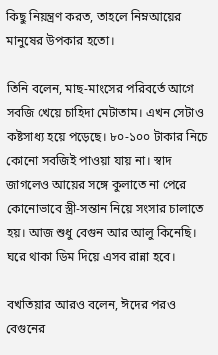কিছু নিয়ন্ত্রণ করত, তাহলে নিম্নআয়ের মানুষের উপকার হতো।

তিনি বলেন, মাছ-মাংসের পরিবর্তে আগে সবজি খেয়ে চাহিদা মেটাতাম। এখন সেটাও কষ্টসাধ্য হয়ে পড়েছে। ৮০-১০০ টাকার নিচে কোনো সবজিই পাওয়া যায় না। স্বাদ জাগলেও আয়ের সঙ্গে কুলাতে না পেরে কোনোভাবে স্ত্রী-সন্তান নিয়ে সংসার চালাতে হয়। আজ শুধু বেগুন আর আলু কিনেছি। ঘরে থাকা ডিম দিয়ে এসব রান্না হবে।

বখতিয়ার আরও বলেন, ঈদের পরও বেগুনের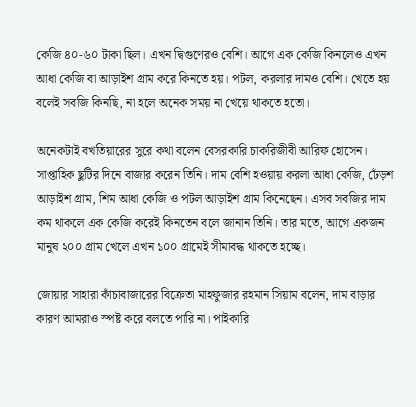কেজি ৪০-৬০ টাকা ছিল। এখন দ্বিগুণেরও বেশি। আগে এক কেজি কিনলেও এখন আধা কেজি বা আড়াইশ গ্রাম করে কিনতে হয়। পটল, করলার দামও বেশি। খেতে হয় বলেই সবজি কিনছি, না হলে অনেক সময় না খেয়ে থাকতে হতো।

অনেকটাই বখতিয়ারের সুরে কথা বলেন বেসরকারি চাকরিজীবী আরিফ হোসেন। সাপ্তাহিক ছুটির দিনে বাজার করেন তিনি। দাম বেশি হওয়ায় করলা আধা কেজি, ঢেঁড়শ আড়াইশ গ্রাম, শিম আধা কেজি ও পটল আড়াইশ গ্রাম কিনেছেন। এসব সবজির দাম কম থাকলে এক কেজি করেই কিনতেন বলে জানান তিনি। তার মতে, আগে একজন মানুষ ২০০ গ্রাম খেলে এখন ১০০ গ্রামেই সীমাবদ্ধ থাকতে হচ্ছে।

জোয়ার সাহারা কাঁচাবাজারের বিক্রেতা মাহফুজার রহমান সিয়াম বলেন, দাম বাড়ার কারণ আমরাও স্পষ্ট করে বলতে পারি না। পাইকারি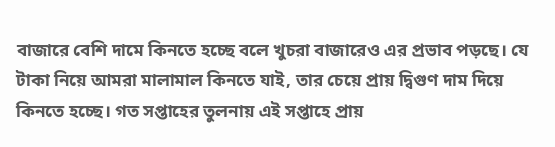বাজারে বেশি দামে কিনতে হচ্ছে বলে খুচরা বাজারেও এর প্রভাব পড়ছে। যে টাকা নিয়ে আমরা মালামাল কিনতে যাই, তার চেয়ে প্রায় দ্বিগুণ দাম দিয়ে কিনতে হচ্ছে। গত সপ্তাহের তুলনায় এই সপ্তাহে প্রায়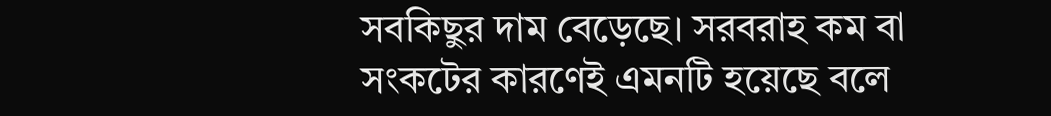সবকিছুর দাম বেড়েছে। সরবরাহ কম বা সংকটের কারণেই এমনটি হয়েছে বলে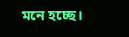মনে হচ্ছে।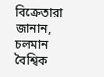বিক্রেতারা জানান, চলমান বৈশ্বিক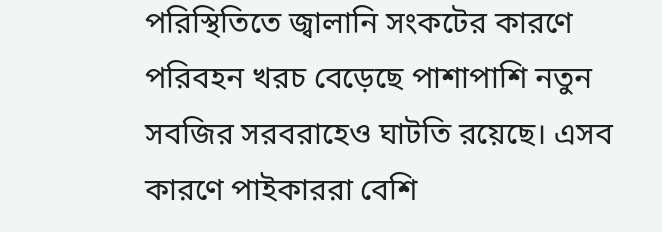পরিস্থিতিতে জ্বালানি সংকটের কারণে পরিবহন খরচ বেড়েছে পাশাপাশি নতুন সবজির সরবরাহেও ঘাটতি রয়েছে। এসব কারণে পাইকাররা বেশি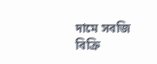দামে সবজি বিক্রি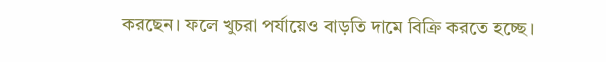করছেন। ফলে খুচরা পর্যায়েও বাড়তি দামে বিক্রি করতে হচ্ছে।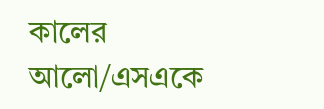কালের আলো/এসএকে